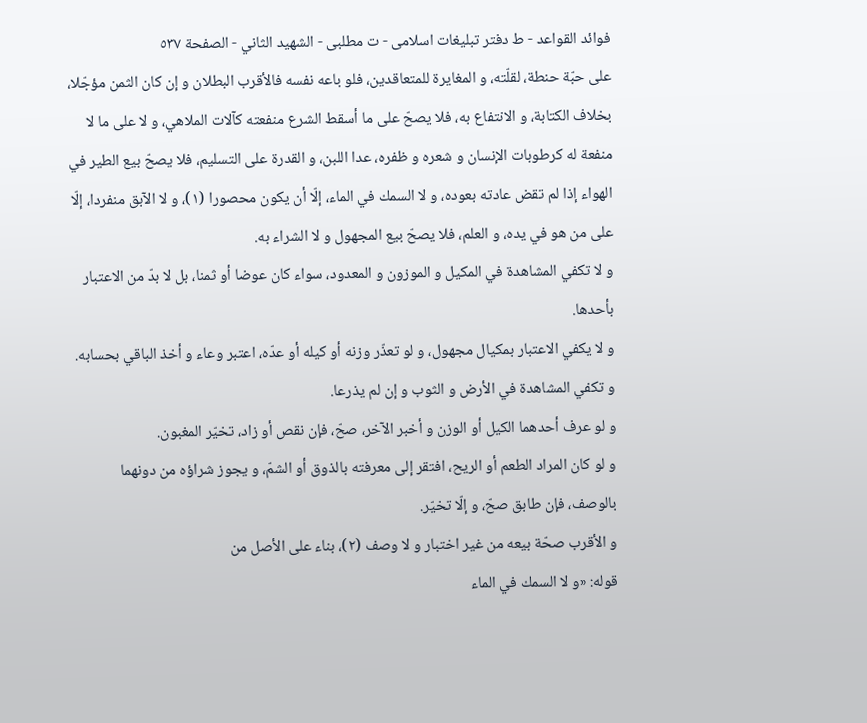فوائد القواعد - ط دفتر تبلیغات اسلامی - ت مطلبی - الشهيد الثاني - الصفحة ٥٣٧
على حبّة حنطة، لقلّته، و المغايرة للمتعاقدين، فلو باعه نفسه فالأقرب البطلان و إن كان الثمن مؤجّلا، بخلاف الكتابة، و الانتفاع به، فلا يصحّ على ما أسقط الشرع منفعته كآلات الملاهي، و لا على ما لا منفعة له كرطوبات الإنسان و شعره و ظفره، عدا اللبن، و القدرة على التسليم، فلا يصحّ بيع الطير في الهواء إذا لم تقض عادته بعوده، و لا السمك في الماء، إلّا أن يكون محصورا (١)، و لا الآبق منفردا، إلّا على من هو في يده، و العلم، فلا يصحّ بيع المجهول و لا الشراء به.
و لا تكفي المشاهدة في المكيل و الموزون و المعدود، سواء كان عوضا أو ثمنا، بل لا بدّ من الاعتبار بأحدها.
و لا يكفي الاعتبار بمكيال مجهول، و لو تعذّر وزنه أو كيله أو عدّه، اعتبر وعاء و أخذ الباقي بحسابه.
و تكفي المشاهدة في الأرض و الثوب و إن لم يذرعا.
و لو عرف أحدهما الكيل أو الوزن و أخبر الآخر، صحّ، فإن نقص أو زاد، تخيّر المغبون.
و لو كان المراد الطعم أو الريح، افتقر إلى معرفته بالذوق أو الشمّ، و يجوز شراؤه من دونهما بالوصف، فإن طابق صحّ، و إلّا تخيّر.
و الأقرب صحّة بيعه من غير اختبار و لا وصف (٢)، بناء على الأصل من
قوله: «و لا السمك في الماء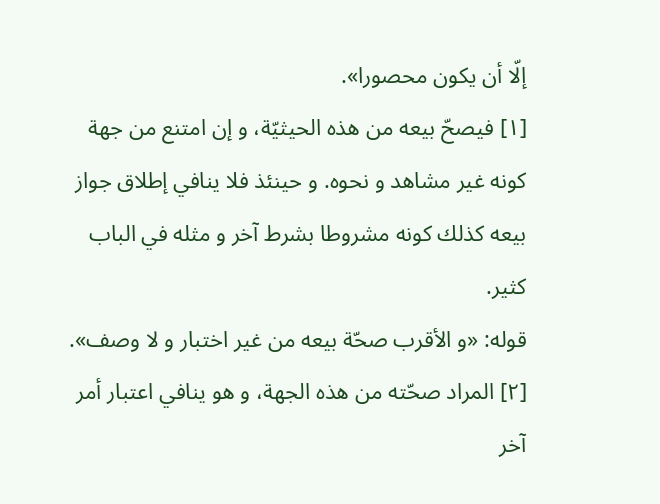إلّا أن يكون محصورا».
[١] فيصحّ بيعه من هذه الحيثيّة، و إن امتنع من جهة كونه غير مشاهد و نحوه. و حينئذ فلا ينافي إطلاق جواز بيعه كذلك كونه مشروطا بشرط آخر و مثله في الباب كثير.
قوله: «و الأقرب صحّة بيعه من غير اختبار و لا وصف».
[٢] المراد صحّته من هذه الجهة، و هو ينافي اعتبار أمر آخر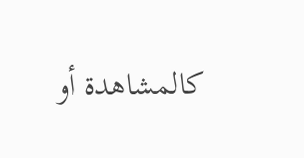كالمشاهدة أو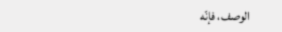الوصف، فإنّه